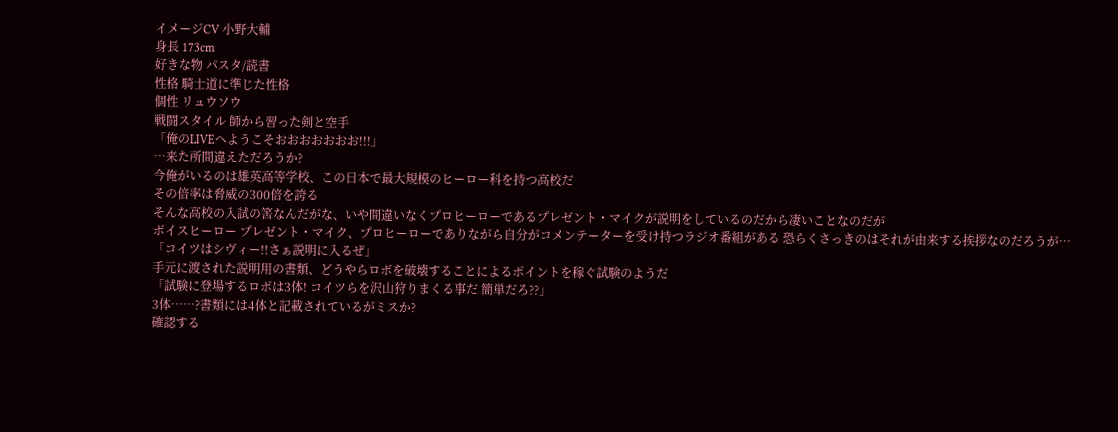イメージCV 小野大輔
身長 173cm
好きな物 パスタ/読書
性格 騎士道に準じた性格
個性 リュウソウ
戦闘スタイル 師から習った剣と空手
「俺のLIVEへようこそおおおおおおお!!!」
…来た所間違えただろうか?
今俺がいるのは雄英高等学校、この日本で最大規模のヒーロー科を持つ高校だ
その倍率は脅威の300倍を誇る
そんな高校の入試の筈なんだがな、いや間違いなくプロヒーローであるプレゼント・マイクが説明をしているのだから凄いことなのだが
ボイスヒーロー プレゼント・マイク、プロヒーローでありながら自分がコメンテーターを受け持つラジオ番組がある 恐らくさっきのはそれが由来する挨拶なのだろうが…
「コイツはシヴィー!!さぁ説明に入るぜ」
手元に渡された説明用の書類、どうやらロボを破壊することによるポイントを稼ぐ試験のようだ
「試験に登場するロボは3体! コイツらを沢山狩りまくる事だ 簡単だろ??」
3体……?書類には4体と記載されているがミスか?
確認する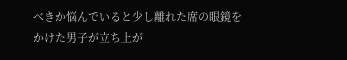べきか悩んでいると少し離れた席の眼鏡をかけた男子が立ち上が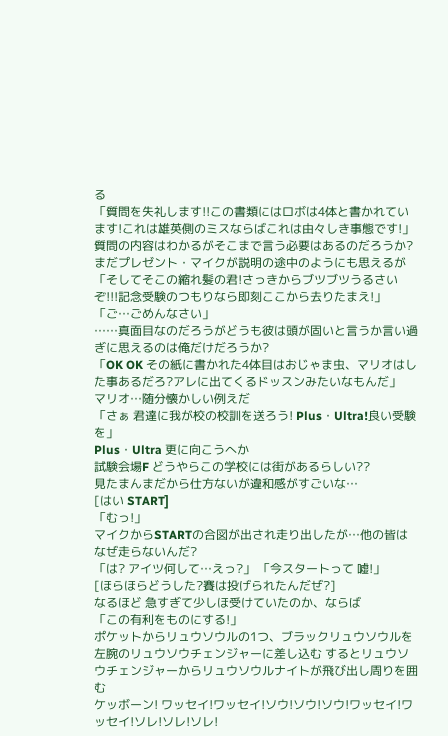る
「質問を失礼します!!この書類にはロボは4体と書かれています!これは雄英側のミスならばこれは由々しき事態です!」
質問の内容はわかるがそこまで言う必要はあるのだろうか? まだプレゼント・マイクが説明の途中のようにも思えるが
「そしてそこの縮れ髪の君!さっきからブツブツうるさいぞ!!!記念受験のつもりなら即刻ここから去りたまえ!」
「ご…ごめんなさい」
……真面目なのだろうがどうも彼は頭が固いと言うか言い過ぎに思えるのは俺だけだろうか?
「OK OK その紙に書かれた4体目はおじゃま虫、マリオはした事あるだろ?アレに出てくるドッスンみたいなもんだ」
マリオ…随分懐かしい例えだ
「さぁ 君達に我が校の校訓を送ろう! Plus・Ultra!良い受験を」
Plus・Ultra 更に向こうへか
試験会場F どうやらこの学校には街があるらしい??
見たまんまだから仕方ないが違和感がすごいな…
[はい START]
「むっ!」
マイクからSTARTの合図が出され走り出したが…他の皆はなぜ走らないんだ?
「は? アイツ何して…えっ?」 「今スタートって 嘘!」
[ほらほらどうした?賽は投げられたんだぜ?]
なるほど 急すぎて少しほ受けていたのか、ならば
「この有利をものにする!」
ポケットからリュウソウルの1つ、ブラックリュウソウルを左腕のリュウソウチェンジャーに差し込む するとリュウソウチェンジャーからリュウソウルナイトが飛び出し周りを囲む
ケッボーン! ワッセイ!ワッセイ!ソウ!ソウ!ソウ!ワッセイ!ワッセイ!ソレ!ソレ!ソレ!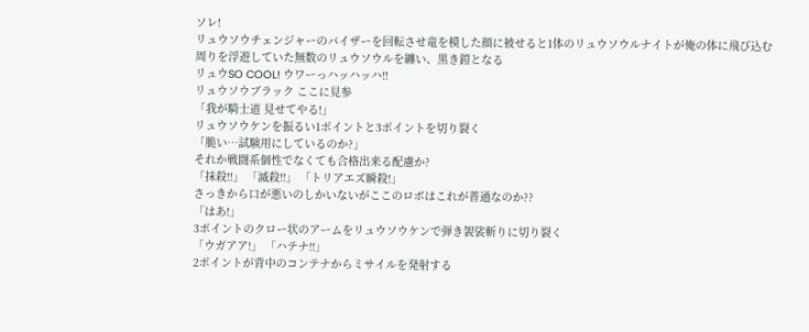ソレ!
リュウソウチェンジャーのバイザーを回転させ竜を模した顔に被せると1体のリュウソウルナイトが俺の体に飛び込む
周りを浮遊していた無数のリュウソウルを纏い、黒き鎧となる
リュウSO COOL! ウワーっハッハッハ!!
リュウソウブラック ここに見参
「我が騎士道 見せてやる!」
リュウソウケンを振るい1ポイントと3ポイントを切り裂く
「脆い…試験用にしているのか?」
それか戦闘系個性でなくても合格出来る配慮か?
「抹殺!!」 「滅殺!!」 「トリアエズ瞬殺!」
さっきから口が悪いのしかいないがここのロボはこれが普通なのか??
「はあ!」
3ポイントのクロー状のアームをリュウソウケンで弾き袈裟斬りに切り裂く
「ウガアア!」 「ハテナ!!」
2ポイントが背中のコンテナからミサイルを発射する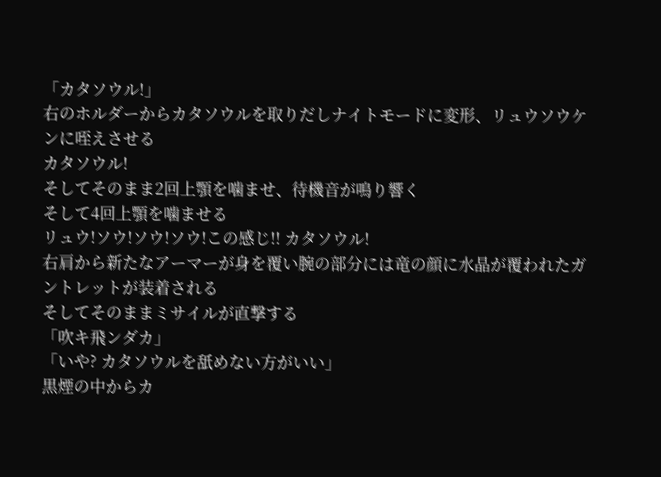「カタソウル!」
右のホルダーからカタソウルを取りだしナイトモードに変形、リュウソウケンに咥えさせる
カタソウル!
そしてそのまま2回上顎を噛ませ、待機音が鳴り響く
そして4回上顎を噛ませる
リュウ!ソウ!ソウ!ソウ!この感じ!! カタソウル!
右肩から新たなアーマーが身を覆い腕の部分には竜の顔に水晶が覆われたガントレットが装着される
そしてそのままミサイルが直撃する
「吹キ飛ンダカ」
「いや? カタソウルを舐めない方がいい」
黒煙の中からカ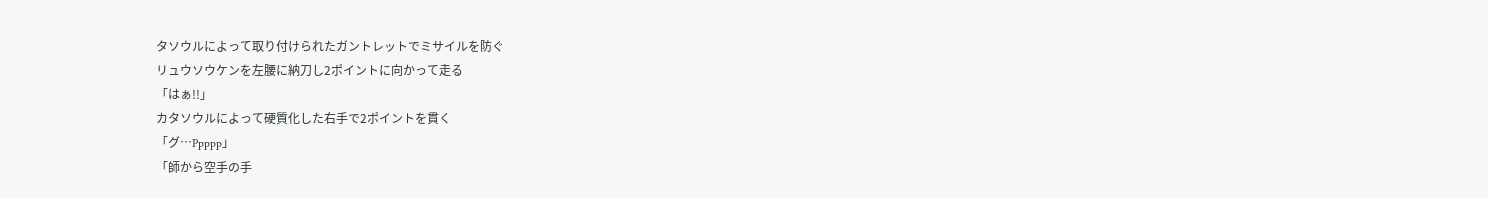タソウルによって取り付けられたガントレットでミサイルを防ぐ
リュウソウケンを左腰に納刀し2ポイントに向かって走る
「はぁ!!」
カタソウルによって硬質化した右手で2ポイントを貫く
「グ…Ppppp」
「師から空手の手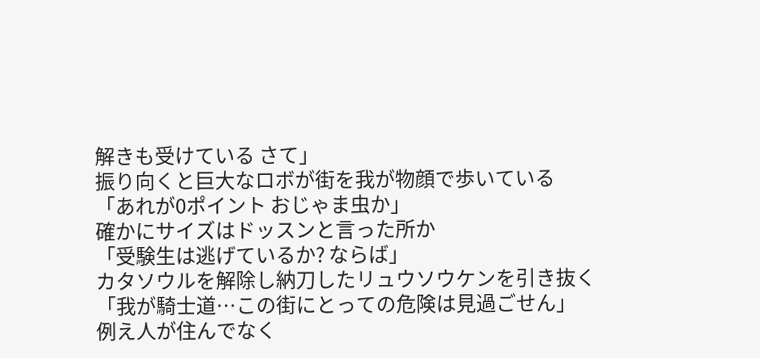解きも受けている さて」
振り向くと巨大なロボが街を我が物顔で歩いている
「あれが0ポイント おじゃま虫か」
確かにサイズはドッスンと言った所か
「受験生は逃げているか? ならば」
カタソウルを解除し納刀したリュウソウケンを引き抜く
「我が騎士道…この街にとっての危険は見過ごせん」
例え人が住んでなく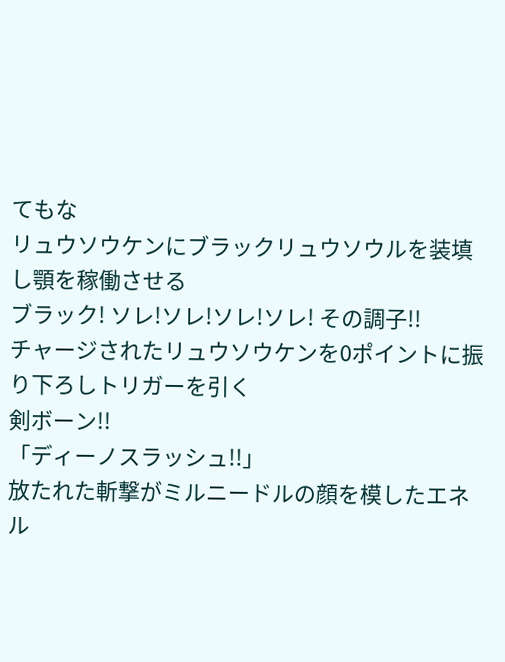てもな
リュウソウケンにブラックリュウソウルを装填し顎を稼働させる
ブラック! ソレ!ソレ!ソレ!ソレ! その調子!!
チャージされたリュウソウケンを0ポイントに振り下ろしトリガーを引く
剣ボーン!!
「ディーノスラッシュ!!」
放たれた斬撃がミルニードルの顔を模したエネル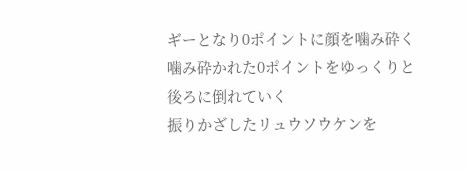ギーとなり0ポイントに顔を噛み砕く
噛み砕かれた0ポイントをゆっくりと後ろに倒れていく
振りかざしたリュウソウケンを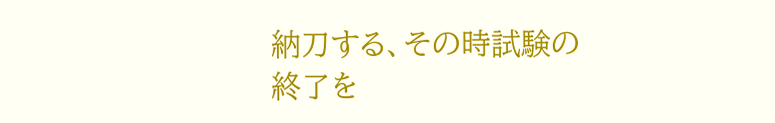納刀する、その時試験の終了を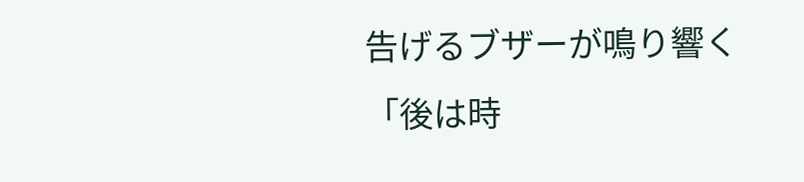告げるブザーが鳴り響く
「後は時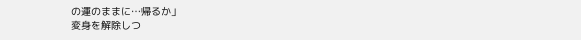の運のままに…帰るか」
変身を解除しつ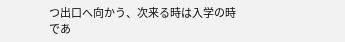つ出口へ向かう、次来る時は入学の時であ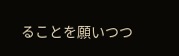ることを願いつつ